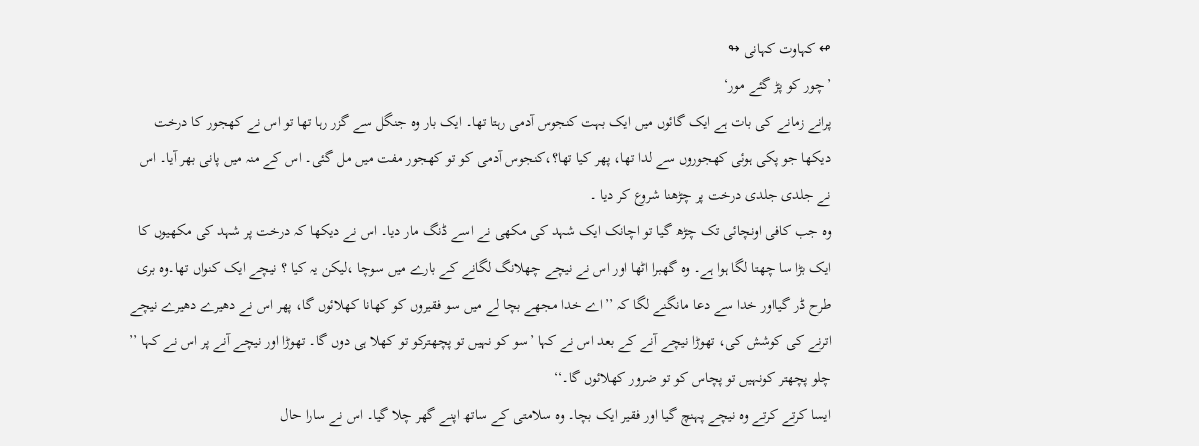↫ کہاوت کہانی ↬
’چور کو پڑ گئے مور‘
پرانے زمانے کی بات ہے ایک گائوں میں ایک بہت کنجوس آدمی رہتا تھا۔ ایک بار وہ جنگل سے گزر رہا تھا تو اس نے کھجور کا درخت دیکھا جو پکی ہوئی کھجوروں سے لدا تھا، پھر کیا تھا؟،کنجوس آدمی کو تو کھجور مفت میں مل گئی۔ اس کے منہ میں پانی بھر آیا۔ اس نے جلدی جلدی درخت پر چڑھنا شروع کر دیا ۔
وہ جب کافی اونچائی تک چڑھ گیا تو اچانک ایک شہد کی مکھی نے اسے ڈنگ مار دیا۔ اس نے دیکھا کہ درخت پر شہد کی مکھیوں کا ایک بڑا سا چھتا لگا ہوا ہے۔ وہ گھبرا اٹھا اور اس نے نیچے چھلانگ لگانے کے بارے میں سوچا ،لیکن یہ کیا ؟ نیچے ایک کنواں تھا۔وہ بری طرح ڈر گیااور خدا سے دعا مانگنے لگا کہ ’’اے خدا مجھے بچا لے میں سو فقیروں کو کھانا کھلائوں گا، پھر اس نے دھیرے دھیرے نیچے اترنے کی کوشش کی، تھوڑا نیچے آنے کے بعد اس نے کہا ’سو کو نہیں تو پچھترکو تو کھلا ہی دوں گا۔ تھوڑا اور نیچے آنے پر اس نے کہا ’’ چلو پچھتر کونہیں تو پچاس کو تو ضرور کھلائوں گا۔‘‘
ایسا کرتے کرتے وہ نیچے پہنچ گیا اور فقیر ایک بچا۔ وہ سلامتی کے ساتھ اپنے گھر چلا گیا۔ اس نے سارا حال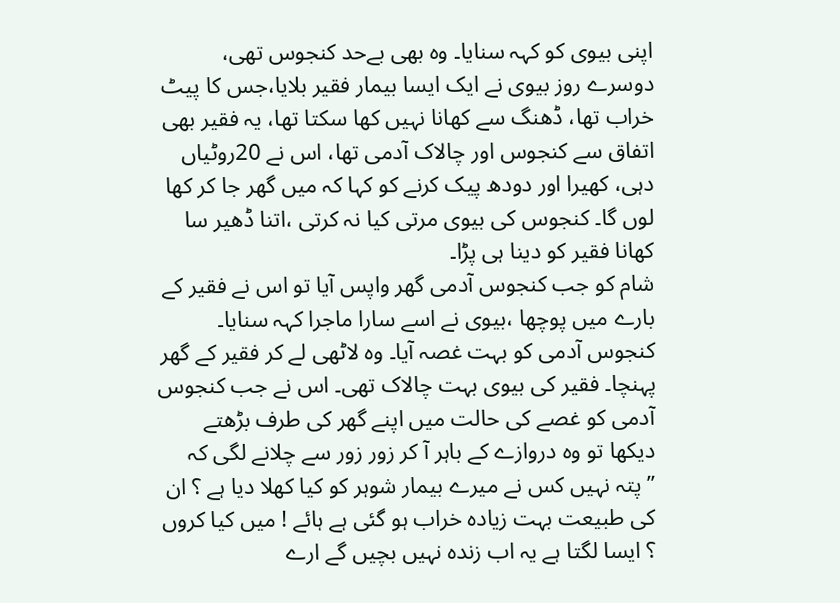اپنی بیوی کو کہہ سنایا۔ وہ بھی بےحد کنجوس تھی، دوسرے روز بیوی نے ایک ایسا بیمار فقیر بلایا،جس کا پیٹ خراب تھا، ڈھنگ سے کھانا نہیں کھا سکتا تھا، یہ فقیر بھی اتفاق سے کنجوس اور چالاک آدمی تھا، اس نے 20روٹیاں دہی، کھیرا اور دودھ پیک کرنے کو کہا کہ میں گھر جا کر کھا لوں گا۔ کنجوس کی بیوی مرتی کیا نہ کرتی ،اتنا ڈھیر سا کھانا فقیر کو دینا ہی پڑا۔
شام کو جب کنجوس آدمی گھر واپس آیا تو اس نے فقیر کے بارے میں پوچھا ،بیوی نے اسے سارا ماجرا کہہ سنایا۔ کنجوس آدمی کو بہت غصہ آیا۔ وہ لاٹھی لے کر فقیر کے گھر پہنچا۔ فقیر کی بیوی بہت چالاک تھی۔ اس نے جب کنجوس آدمی کو غصے کی حالت میں اپنے گھر کی طرف بڑھتے دیکھا تو وہ دروازے کے باہر آ کر زور زور سے چلانے لگی کہ ’’پتہ نہیں کس نے میرے بیمار شوہر کو کیا کھلا دیا ہے ؟ ان کی طبیعت بہت زیادہ خراب ہو گئی ہے ہائے ! میں کیا کروں ؟ ایسا لگتا ہے یہ اب زندہ نہیں بچیں گے ارے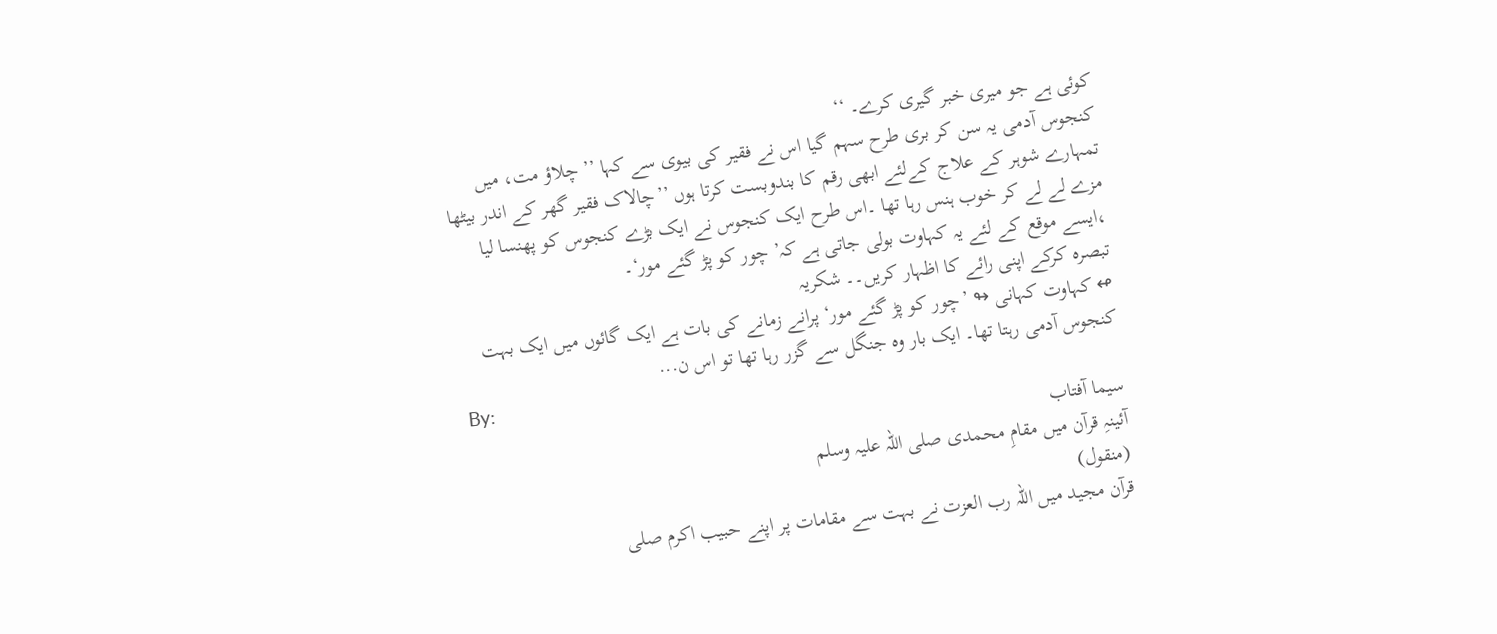کوئی ہے جو میری خبر گیری کرے۔ ‘‘
کنجوس آدمی یہ سن کر بری طرح سہم گیا اس نے فقیر کی بیوی سے کہا ’’ چلاؤ مت، میں تمہارے شوہر کے علاج کےلئے ابھی رقم کا بندوبست کرتا ہوں ’’چالاک فقیر گھر کے اندر بیٹھا مزے لے لے کر خوب ہنس رہا تھا ۔اس طرح ایک کنجوس نے ایک بڑے کنجوس کو پھنسا لیا ،ایسے موقع کے لئے یہ کہاوت بولی جاتی ہے کہ’ چور کو پڑ گئے مور‘۔
تبصرہ کرکے اپنی رائے کا اظہار کریں۔۔ شکریہ
↫ کہاوت کہانی ↬ ’چور کو پڑ گئے مور‘ پرانے زمانے کی بات ہے ایک گائوں میں ایک بہت کنجوس آدمی رہتا تھا۔ ایک بار وہ جنگل سے گزر رہا تھا تو اس ن...
By:
سیما آفتاب
آئینہِ قرآن میں مقامِ محمدی صلی اللہ علیہ وسلم
(منقول)
قرآن مجید میں اللہ رب العزت نے بہت سے مقامات پر اپنے حبیب اکرم صلی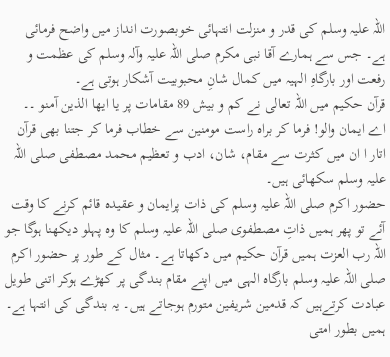اللہ علیہ وسلم کی قدر و منزلت انتہائی خوبصورت انداز میں واضح فرمائی ہے۔ جس سے ہمارے آقا نبی مکرم صلی اللہ علیہ وآلہ وسلم کی عظمت و رفعت اور بارگاہِ الہیہ میں کمال شانِ محبوبیت آشکار ہوتی ہے۔
قرآن حکیم میں اللہ تعالی نے کم و بیش 89 مقامات پر یا ایھا الذین آمنو ۔۔ اے ایمان والو! فرما کر براہ راست مومنین سے خطاب فرما کر جتنا بھی قرآن اتار ا ان میں کثرت سے مقام، شان، ادب و تعظیم محمد مصطفی صلی اللہ علیہ وسلم سکھائی ہیں۔
حضور اکرم صلی اللہ علیہ وسلم کی ذات پرایمان و عقیدہ قائم کرنے کا وقت آئے تو پھر ہمیں ذاتِ مصطفوی صلی اللہ علیہ وسلم کا وہ پہلو دیکھنا ہوگا جو اللہ رب العزت ہمیں قرآن حکیم میں دکھاتا ہے۔ مثال کے طور پر حضور اکرم صلی اللہ علیہ وسلم بارگاہ الہی میں اپنے مقام بندگی پر کھڑے ہوکر اتنی طویل عبادت کرتےہیں کہ قدمین شریفین متورم ہوجاتے ہیں۔ یہ بندگی کی انتہا ہے۔ ہمیں بطور امتی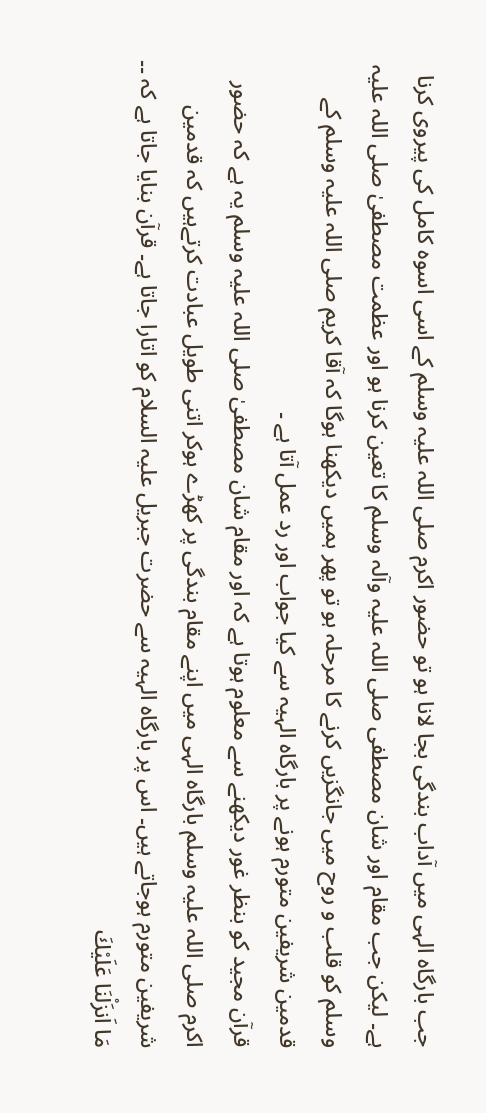جب بارگاہ الہی میں آداب بندگی بجا لانا ہو تو حضور اکرم صلی اللہ علیہ وسلم کے اسی اسوہ کامل کی پیروی کرنا ہے۔ لیکن جب مقام اور شان مصطفی صلی اللہ علیہ وآلہ وسلم کا تعین کرنا ہو اور عظمت مصطفیٰ صلی اللہ علیہ وسلم کو قلب و روح میں جانگزیں کرنے کا مرحلہ ہو تو پھر ہمیں دیکھنا ہوگا کہ آقا کریم صلی اللہ علیہ وسلم کے قدمین شریفین متورم ہونے پر بارگاہ الہیہ سے کیا جواب اور رد عمل آتا ہے ۔
قرآن مجید کو بنظر غور دیکھنے سے معلوم ہوتا ہے کہ اور مقام شان مصطفیٰ صلی اللہ علیہ وسلم یہ ہے کہ حضور اکرم صلی اللہ علیہ وسلم بارگاہ الہی میں اپنے مقام بندگی پر کھڑے ہوکر اتنی طویل عبادت کرتےہیں کہ قدمین شریفین متورم ہوجاتے ہیں۔ اس پر بارگاہ الہیہ سے حضرت جبریل علیہ السلام کو اتارا جاتا ہے۔ قرآن بنایا جاتا ہے کہ ۔۔
مَا اَنزَلْنَا عَلَيْكَ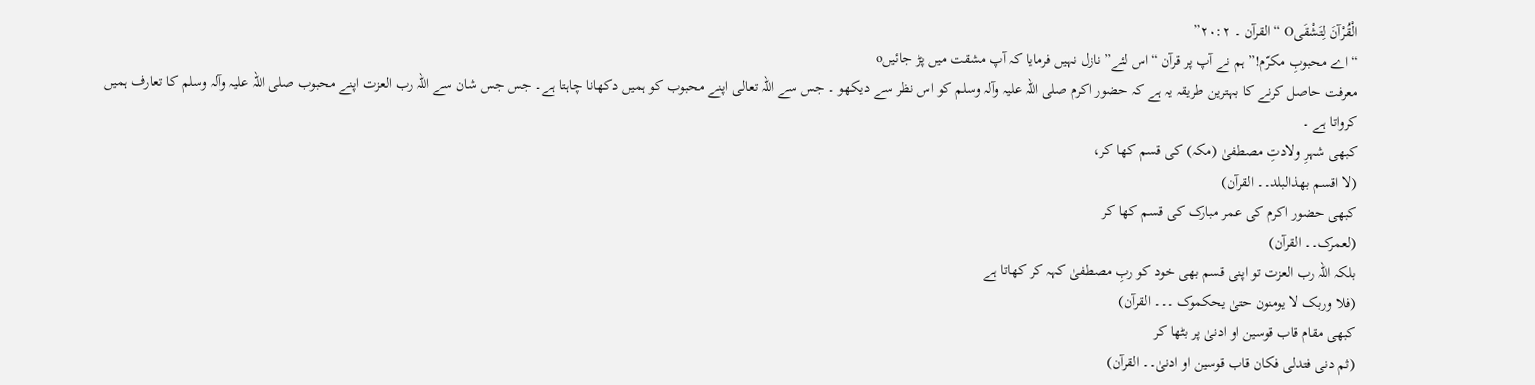الْقُرْآنَ لِتَشْقَىO “القرآن ۔ ۲۰:۲”
“اے محبوبِ مکرّم!” ہم نے آپ پر قرآن “اس لئے” نازل نہیں فرمایا کہ آپ مشقت میں پڑ جائیںo
معرفت حاصل کرنے کا بہترین طریقہ یہ ہے کہ حضور اکرم صلی اللہ علیہ وآلہ وسلم کو اس نظر سے دیکھو ۔ جس سے اللہ تعالی اپنے محبوب کو ہمیں دکھانا چاہتا ہے۔ جس جس شان سے اللہ رب العزت اپنے محبوب صلی اللہ علیہ وآلہ وسلم کا تعارف ہمیں کرواتا ہے ۔
کبھی شہرِ ولادتِ مصطفیٰ (مکہ) کی قسم کھا کر،
(لا اقسم بھذالبلد۔۔ القرآن)
کبھی حضور اکرم کی عمر مبارک کی قسم کھا کر
(لعمرک۔۔ القرآن)
بلکہ اللہ رب العزت تو اپنی قسم بھی خود کو ربِ مصطفیٰ کہہ کر کھاتا ہے
(فلا وربک لا یومنون حتیٰ یحکموک ۔۔۔ القرآن)
کبھی مقام قاب قوسین او ادنیٰ پر بٹھا کر
(ثم دنی فتدلی فکان قاب قوسین او ادنیٰ۔۔ القرآن)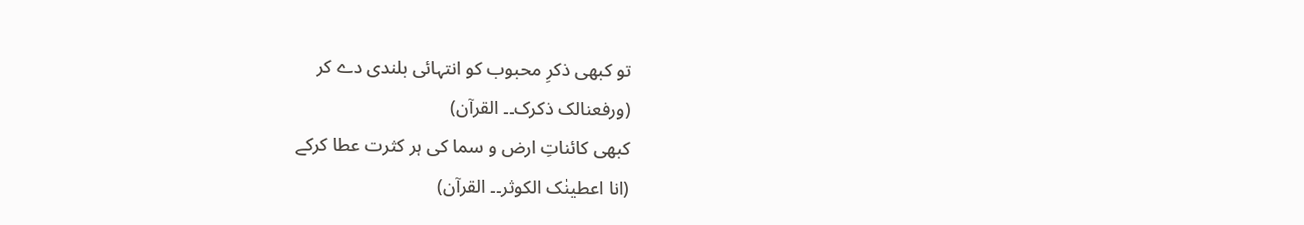تو کبھی ذکرِ محبوب کو انتہائی بلندی دے کر
(ورفعنالک ذکرک۔۔ القرآن)
کبھی کائناتِ ارض و سما کی ہر کثرت عطا کرکے
(انا اعطینٰک الکوثر۔۔ القرآن)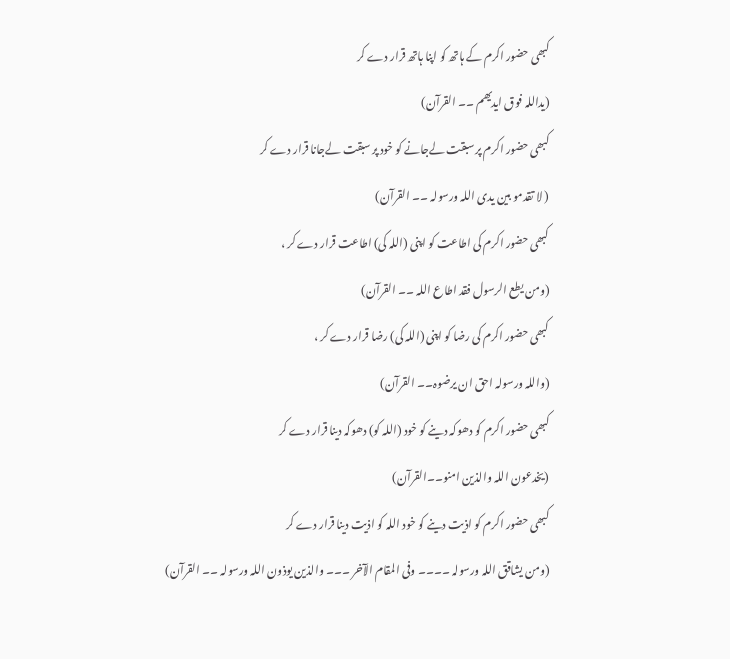کبھی حضور اکرم کے ہاتھ کو اپنا ہاتھ قرار دے کر
(یداللہ فوق ایدیھم ۔۔ القرآن)
کبھی حضور اکرم پر سبقت لےجانے کو خود پر سبقت لےجانا قرار دے کر
( لا تقدمو بین یدی اللہ ورسولہ ۔۔ القرآن)
کبھی حضور اکرم کی اطاعت کو اپنی (اللہ کی) اطاعت قرار دے کر ،
(ومن یطع الرسول فقد اطاع اللہ ۔۔ القرآن)
کبھی حضور اکرم کی رضا کو اپنی (اللہ کی) رضا قرار دے کر ،
(واللہ ورسولہ احق ان یرضوہ۔۔ القرآن)
کبھی حضور اکرم کو دھوکہ دینے کو خود (اللہ کو) دھوکہ دینا قرار دے کر
(یخدعون اللہ والذین امنو۔۔القرآن)
کبھی حضور اکرم کو اذیت دینے کو خود اللہ کو اذیت دینا قرار دے کر
(ومن یشاقق اللہ ورسولہ ۔۔۔۔ وفی المقام الآخر ۔۔۔ والذین یوذون اللہ ورسولہ ۔۔ القرآن)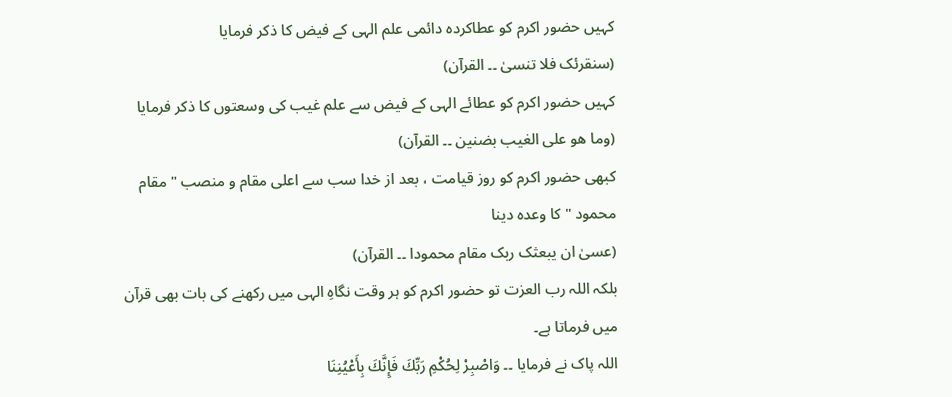کہیں حضور اکرم کو عطاکردہ دائمی علم الہی کے فیض کا ذکر فرمایا
(سنقرئک فلا تنسیٰ ۔۔ القرآن)
کہیں حضور اکرم کو عطائے الہی کے فیض سے علم غیب کی وسعتوں کا ذکر فرمایا
(وما ھو علی الغیب بضنین ۔۔ القرآن)
کبھی حضور اکرم کو روز قیامت ، بعد از خدا سب سے اعلی مقام و منصب " مقام محمود " کا وعدہ دینا
(عسیٰ ان یبعثک ربک مقام محمودا ۔۔ القرآن)
بلکہ اللہ رب العزت تو حضور اکرم کو ہر وقت نگاہِ الہی میں رکھنے کی بات بھی قرآن میں فرماتا ہے۔
اللہ پاک نے فرمایا ۔۔ وَاصْبِرْ لِحُكْمِ رَبِّكَ فَإِنَّكَ بِأَعْيُنِنَا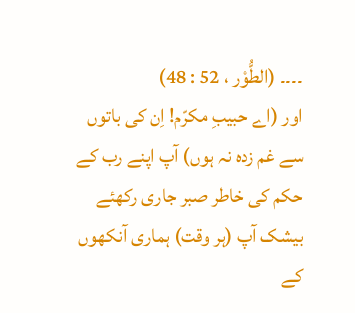۔۔۔۔ (الطُّوْر ، 52 : 48)
اور (اے حبیبِ مکرّم! اِن کی باتوں سے غم زدہ نہ ہوں) آپ اپنے رب کے حکم کی خاطر صبر جاری رکھئے بیشک آپ (ہر وقت) ہماری آنکھوں کے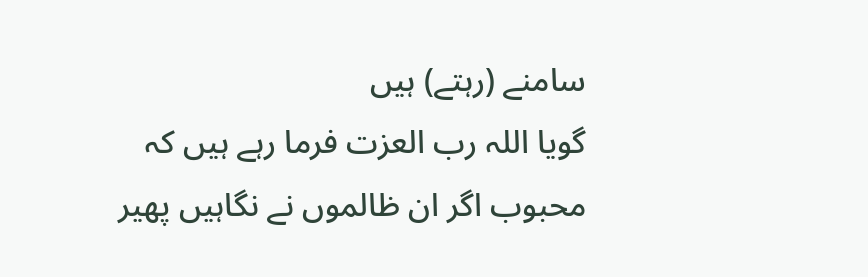سامنے (رہتے) ہیں
گویا اللہ رب العزت فرما رہے ہیں کہ محبوب اگر ان ظالموں نے نگاہیں پھیر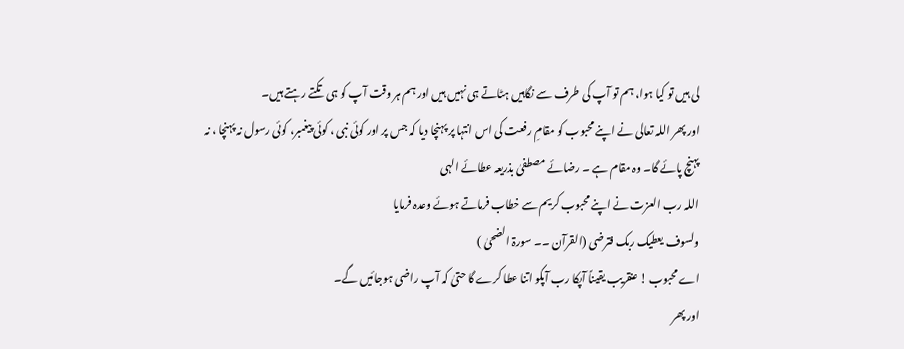لی ہیں تو کیا ہوا، ہم تو آپ کی طرف سے نگاہیں ہٹاتے ہی نہیں ہیں اور ہم ہر وقت آپ کو ہی تکتے رہتے ہیں۔
اور پھر اللہ تعالی نے اپنے محبوب کو مقامِ رفعت کی اس انتہا پر پہنچا دیا کہ جس پر اور کوئی نبی ، کوئی پیغمبر، کوئی رسول نہ پہنچا ، نہ پہنچ پائے گا۔ وہ مقام ہے ۔ رضائے مصطفیٰ بذریعہ عطائے الہی
اللہ رب العزت نے اپنے محبوب کریم سے خطاب فرماتے ہوئے وعدہ فرمایا
ولسوف یعطیک ربک فترضی (القرآن ۔۔ سورۃ الضحیٰ )
اے محبوب ! عنقریب یقیناً آپکا رب آپکو اتنا عطا کرے گا حتیٰ کہ آپ راضی ہوجائیں گے۔
اور پھر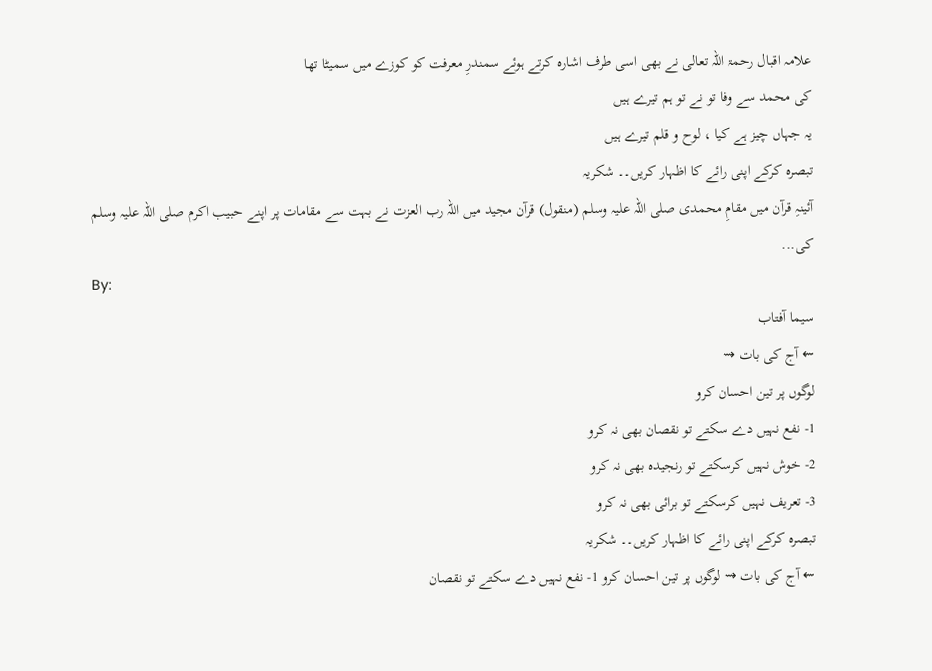علامہ اقبال رحمۃ اللہ تعالی نے بھی اسی طرف اشارہ کرتے ہوئے سمندرِ معرفت کو کوزے میں سمیٹا تھا
کی محمد سے وفا تو نے تو ہم تیرے ہیں
یہ جہاں چیز ہے کیا ، لوح و قلم تیرے ہیں
تبصرہ کرکے اپنی رائے کا اظہار کریں۔۔ شکریہ
آئینہِ قرآن میں مقامِ محمدی صلی اللہ علیہ وسلم (منقول) قرآن مجید میں اللہ رب العزت نے بہت سے مقامات پر اپنے حبیب اکرم صلی اللہ علیہ وسلم کی...
By:
سیما آفتاب
⇜ آج کی بات ⇝
لوگوں پر تین احسان کرو
1- نفع نہیں دے سکتے تو نقصان بھی نہ کرو
2- خوش نہیں کرسکتے تو رنجیدہ بھی نہ کرو
3- تعریف نہیں کرسکتے تو برائی بھی نہ کرو
تبصرہ کرکے اپنی رائے کا اظہار کریں۔۔ شکریہ
⇜ آج کی بات ⇝ لوگوں پر تین احسان کرو 1- نفع نہیں دے سکتے تو نقصان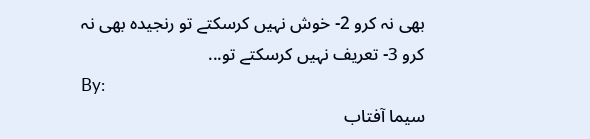بھی نہ کرو 2- خوش نہیں کرسکتے تو رنجیدہ بھی نہ کرو 3- تعریف نہیں کرسکتے تو...
By:
سیما آفتاب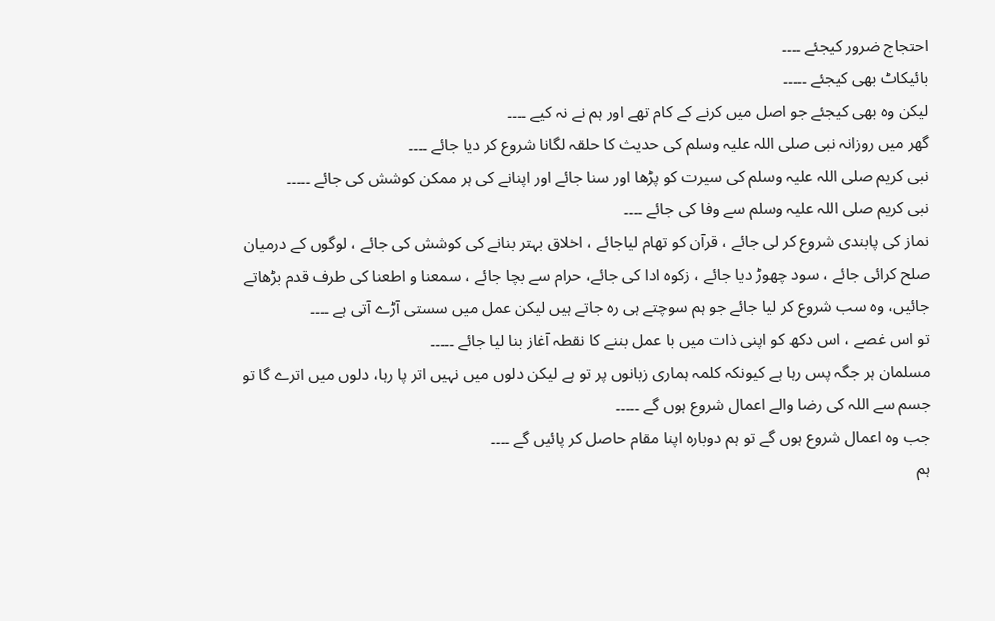احتجاج ضرور کیجئے ۔۔۔۔
بائیکاٹ بھی کیجئے ۔۔۔۔۔
لیکن وہ بھی کیجئے جو اصل میں کرنے کے کام تھے اور ہم نے نہ کیے ۔۔۔۔
گھر میں روزانہ نبی صلی اللہ علیہ وسلم کی حدیث کا حلقہ لگانا شروع کر دیا جائے ۔۔۔۔
نبی کریم صلی اللہ علیہ وسلم کی سیرت کو پڑھا اور سنا جائے اور اپنانے کی ہر ممکن کوشش کی جائے ۔۔۔۔۔
نبی کریم صلی اللہ علیہ وسلم سے وفا کی جائے ۔۔۔۔
نماز کی پابندی شروع کر لی جائے ، قرآن کو تھام لیاجائے ، اخلاق بہتر بنانے کی کوشش کی جائے ، لوگوں کے درمیان صلح کرائی جائے ، سود چھوڑ دیا جائے ، زکوہ ادا کی جائے، حرام سے بچا جائے ، سمعنا و اطعنا کی طرف قدم بڑھاتے جائیں، وہ سب شروع کر لیا جائے جو ہم سوچتے ہی رہ جاتے ہیں لیکن عمل میں سستی آڑے آتی ہے ۔۔۔۔
تو اس غصے ، اس دکھ کو اپنی ذات میں با عمل بننے کا نقطہ آغاز بنا لیا جائے ۔۔۔۔۔
مسلمان ہر جگہ پس رہا ہے کیونکہ کلمہ ہماری زبانوں پر تو ہے لیکن دلوں میں نہیں اتر پا رہا، دلوں میں اترے گا تو جسم سے اللہ کی رضا والے اعمال شروع ہوں گے ۔۔۔۔۔
جب وہ اعمال شروع ہوں گے تو ہم دوبارہ اپنا مقام حاصل کر پائیں گے ۔۔۔۔
ہم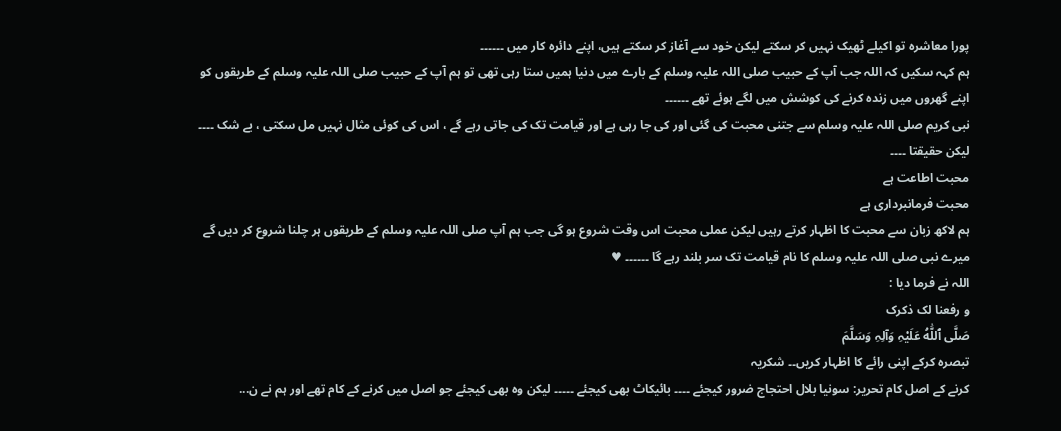پورا معاشرہ تو اکیلے ٹھیک نہیں کر سکتے لیکن خود سے آغاز کر سکتے ہیں، اپنے دائرہ کار میں ۔۔۔۔۔۔
ہم کہہ سکیں کہ اللہ جب آپ کے حبیب صلی اللہ علیہ وسلم کے بارے میں دنیا ہمیں ستا رہی تھی تو ہم آپ کے حبیب صلی اللہ علیہ وسلم کے طریقوں کو اپنے گھروں میں زندہ کرنے کی کوشش میں لگے ہوئے تھے ۔۔۔۔۔۔
نبی کریم صلی اللہ علیہ وسلم سے جتنی محبت کی گئی اور کی جا رہی ہے اور قیامت تک کی جاتی رہے گے ، اس کی کوئی مثال نہیں مل سکتی ، بے شک ۔۔۔۔
لیکن حقیقتا ۔۔۔۔
محبت اطاعت ہے
محبت فرمانبرداری ہے
ہم لاکھ زبان سے محبت کا اظہار کرتے رہیں لیکن عملی محبت اس وقت شروع ہو گی جب ہم آپ صلی اللہ علیہ وسلم کے طریقوں ہر چلنا شروع کر دیں گے
میرے نبی صلی اللہ علیہ وسلم کا نام قیامت تک سر بلند رہے گا ۔۔۔۔۔۔ ♥
اللہ نے فرما دیا :
و رفعنا لک ذکرک
صَلَّى ٱللَّٰهُ عَلَيْہِ وَآلِہِ وَسَلَّمَ
تبصرہ کرکے اپنی رائے کا اظہار کریں۔۔ شکریہ
کرنے کے اصل کام تحریر: سونیا بلال احتجاج ضرور کیجئے ۔۔۔۔ بائیکاٹ بھی کیجئے ۔۔۔۔۔ لیکن وہ بھی کیجئے جو اصل میں کرنے کے کام تھے اور ہم نے ن...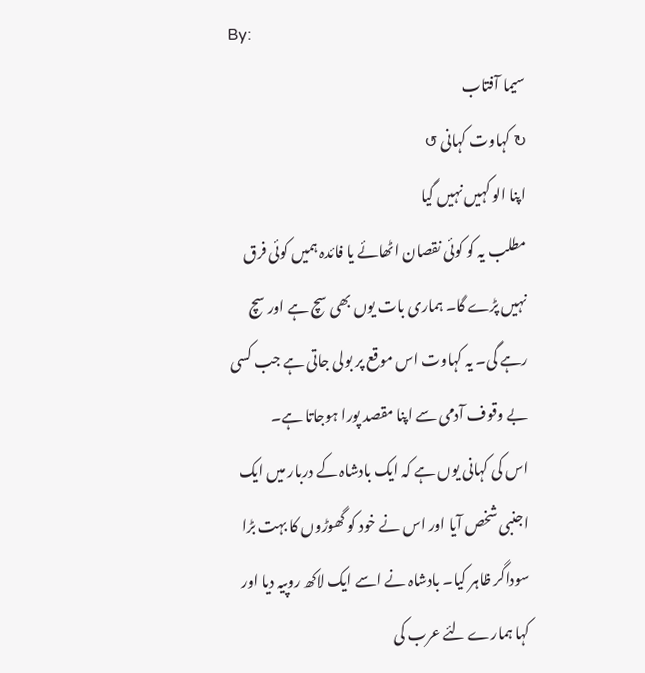By:
سیما آفتاب
↻ کہاوت کہانی ↺
اپنا الو کہیں نہیں گیا
مطلب یہ کو کوئی نقصان اٹھائے یا فائدہ ہمیں کوئی فرق نہیں پڑے گا۔ ہماری بات یوں بھی سچ ہے اور سچ رہے گی۔ یہ کہاوت اس موقع پر بولی جاتی ہے جب کسی بے وقوف آدمی سے اپنا مقصد پورا ہوجاتا ہے۔
اس کی کہانی یوں ہے کہ ایک بادشاہ کے دربار میں ایک اجنبی شخص آیا اور اس نے خود کو گھوڑوں کا بہت بڑا سوداگر ظاہر کیا۔ بادشاہ نے اسے ایک لاکھ روپیہ دیا اور کہا ہمارے لئے عرب کی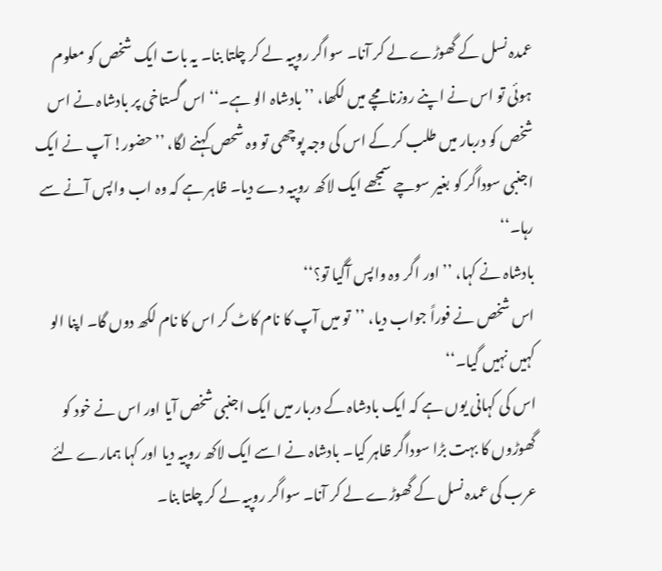عمدہ نسل کے گھوڑے لے کر آنا۔ سواگر روپیہ لے کر چلتا بنا۔ یہ بات ایک شخص کو معلوم ہوئی تو اس نے اپنے روزنامچے میں لکھا، ’’بادشاہ الو ہے۔‘‘ اس گستاخی پر بادشاہ نے اس شخص کو دربار میں طلب کر کے اس کی وجہ پوچھی تو وہ شحص کہنے لگا، ’’حضور! آپ نے ایک اجنبی سوداگر کو بغیر سوچے سمجھے ایک لاکھ روپیہ دے دیا۔ ظاہر ہے کہ وہ اب واپس آنے سے رہا۔‘‘
بادشاہ نے کہا، ’’اور اگر وہ واپس آگیا تو؟‘‘
اس شخص نے فوراً جواب دیا، ’’تو میں آپ کا نام کاٹ کر اس کا نام لکھ دوں گا۔ اپنا الو کہیں نہیں گیا۔‘‘
اس کی کہانی یوں ہے کہ ایک بادشاہ کے دربار میں ایک اجنبی شخص آیا اور اس نے خود کو گھوڑوں کا بہت بڑا سوداگر ظاہر کیا۔ بادشاہ نے اسے ایک لاکھ روپیہ دیا اور کہا ہمارے لئے عرب کی عمدہ نسل کے گھوڑے لے کر آنا۔ سواگر روپیہ لے کر چلتا بنا۔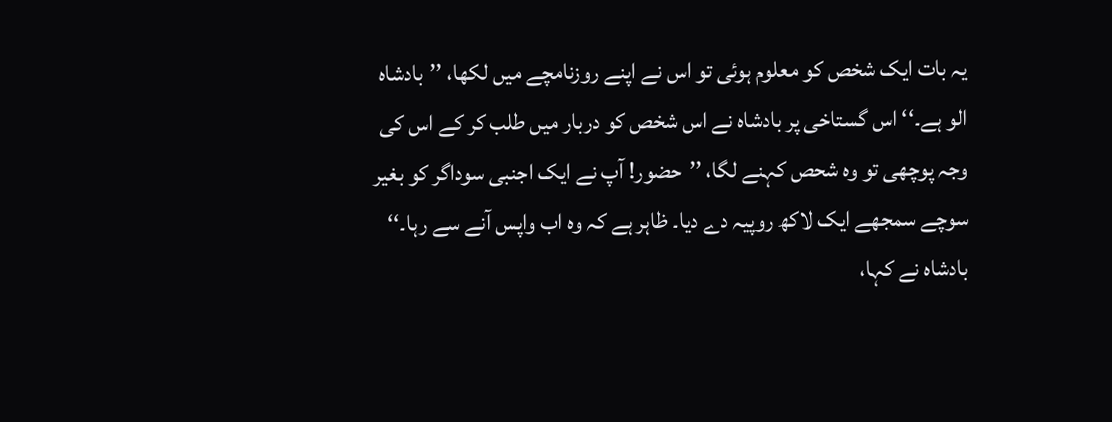یہ بات ایک شخص کو معلوم ہوئی تو اس نے اپنے روزنامچے میں لکھا، ’’بادشاہ الو ہے۔‘‘ اس گستاخی پر بادشاہ نے اس شخص کو دربار میں طلب کر کے اس کی وجہ پوچھی تو وہ شحص کہنے لگا، ’’حضور! آپ نے ایک اجنبی سوداگر کو بغیر سوچے سمجھے ایک لاکھ روپیہ دے دیا۔ ظاہر ہے کہ وہ اب واپس آنے سے رہا۔‘‘
بادشاہ نے کہا،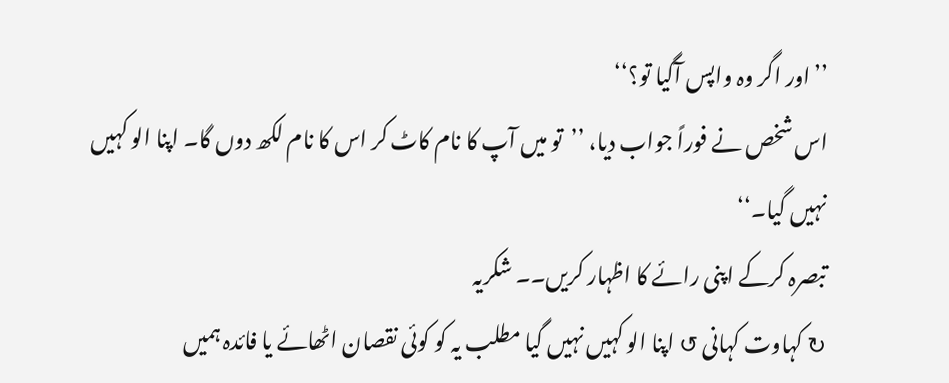’’اور اگر وہ واپس آگیا تو؟‘‘
اس شخص نے فوراً جواب دیا، ’’تو میں آپ کا نام کاٹ کر اس کا نام لکھ دوں گا۔ اپنا الو کہیں نہیں گیا۔‘‘
تبصرہ کرکے اپنی رائے کا اظہار کریں۔۔ شکریہ
↻ کہاوت کہانی ↺ اپنا الو کہیں نہیں گیا مطلب یہ کو کوئی نقصان اٹھائے یا فائدہ ہمیں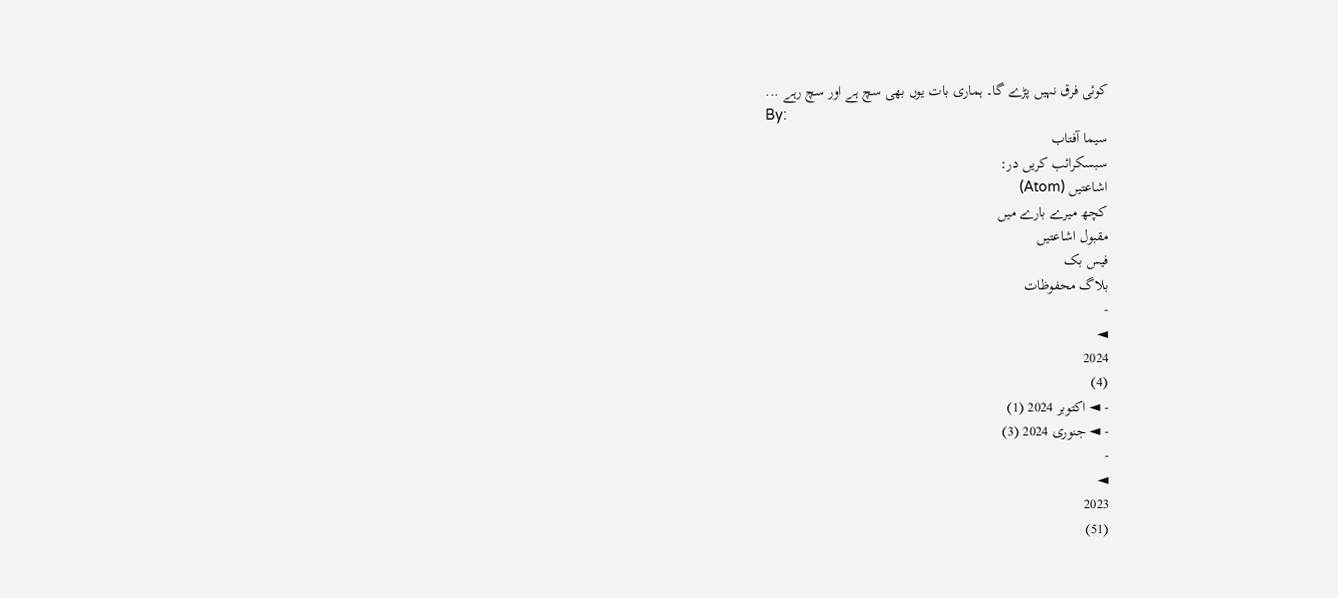کوئی فرق نہیں پڑے گا۔ ہماری بات یوں بھی سچ ہے اور سچ رہے ...
By:
سیما آفتاب
سبسکرائب کریں در:
اشاعتیں (Atom)
کچھ میرے بارے میں
مقبول اشاعتیں
فیس بک
بلاگ محفوظات
-
◄
2024
(4)
- ◄ اکتوبر 2024 (1)
- ◄ جنوری 2024 (3)
-
◄
2023
(51)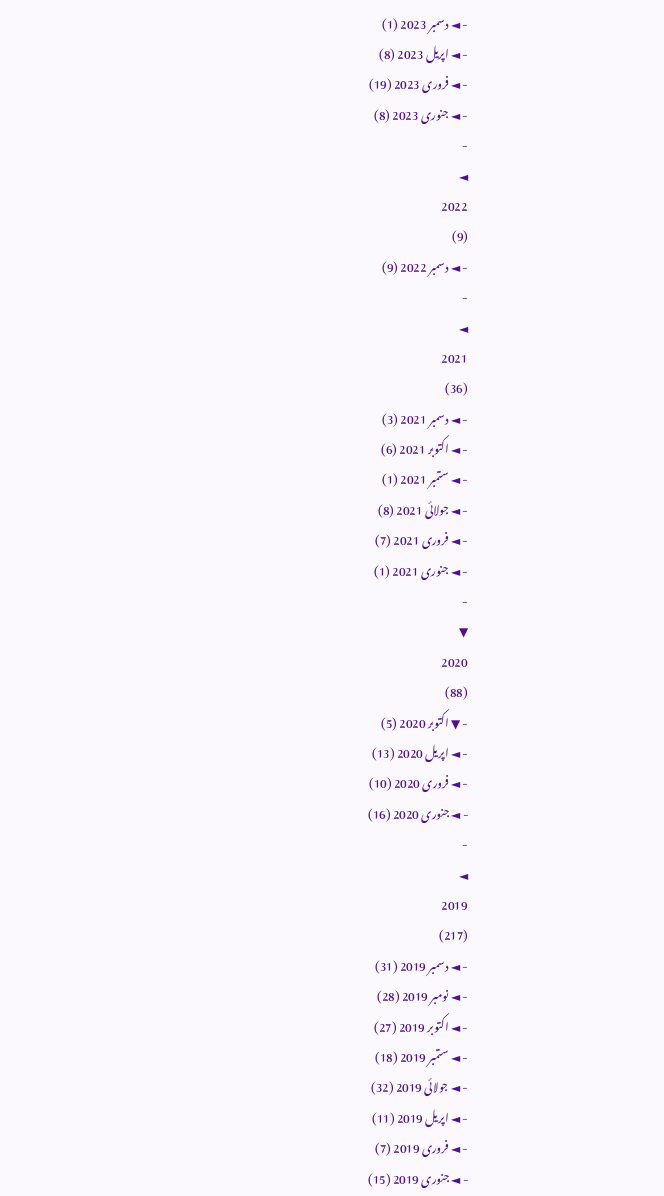- ◄ دسمبر 2023 (1)
- ◄ اپریل 2023 (8)
- ◄ فروری 2023 (19)
- ◄ جنوری 2023 (8)
-
◄
2022
(9)
- ◄ دسمبر 2022 (9)
-
◄
2021
(36)
- ◄ دسمبر 2021 (3)
- ◄ اکتوبر 2021 (6)
- ◄ ستمبر 2021 (1)
- ◄ جولائی 2021 (8)
- ◄ فروری 2021 (7)
- ◄ جنوری 2021 (1)
-
▼
2020
(88)
- ▼ اکتوبر 2020 (5)
- ◄ اپریل 2020 (13)
- ◄ فروری 2020 (10)
- ◄ جنوری 2020 (16)
-
◄
2019
(217)
- ◄ دسمبر 2019 (31)
- ◄ نومبر 2019 (28)
- ◄ اکتوبر 2019 (27)
- ◄ ستمبر 2019 (18)
- ◄ جولائی 2019 (32)
- ◄ اپریل 2019 (11)
- ◄ فروری 2019 (7)
- ◄ جنوری 2019 (15)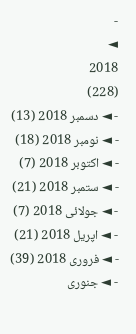-
◄
2018
(228)
- ◄ دسمبر 2018 (13)
- ◄ نومبر 2018 (18)
- ◄ اکتوبر 2018 (7)
- ◄ ستمبر 2018 (21)
- ◄ جولائی 2018 (7)
- ◄ اپریل 2018 (21)
- ◄ فروری 2018 (39)
- ◄ جنوری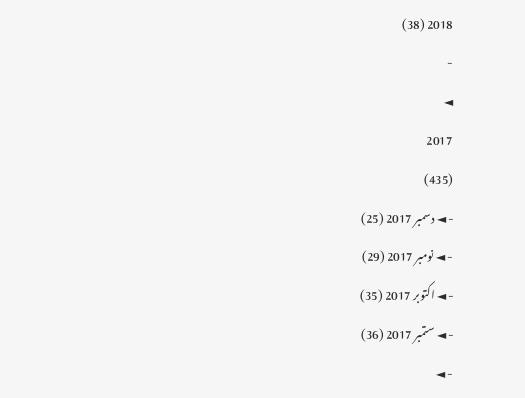2018 (38)
-
◄
2017
(435)
- ◄ دسمبر 2017 (25)
- ◄ نومبر 2017 (29)
- ◄ اکتوبر 2017 (35)
- ◄ ستمبر 2017 (36)
- ◄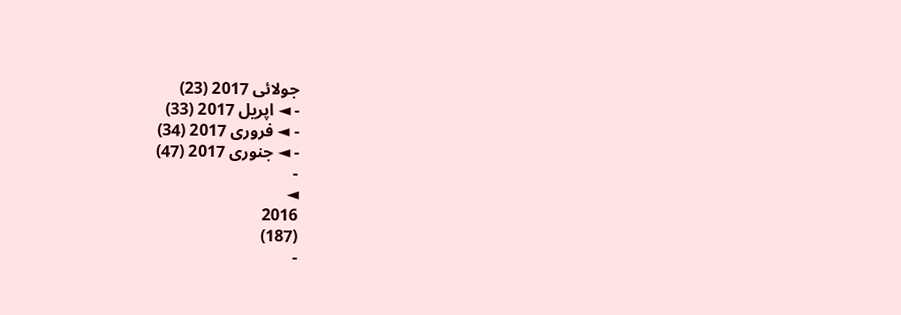جولائی 2017 (23)
- ◄ اپریل 2017 (33)
- ◄ فروری 2017 (34)
- ◄ جنوری 2017 (47)
-
◄
2016
(187)
-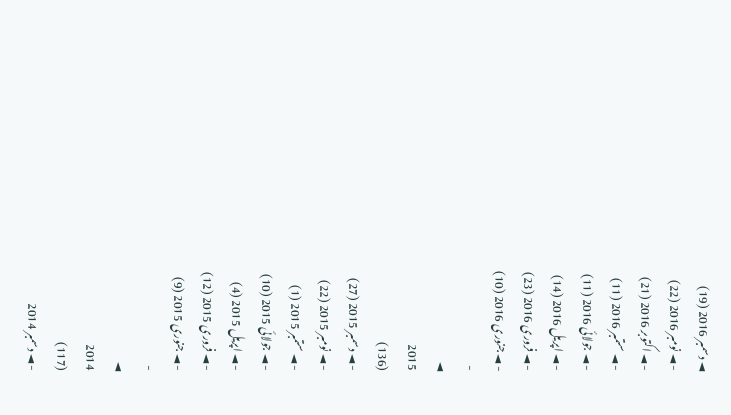◄ دسمبر 2016 (19)
- ◄ نومبر 2016 (22)
- ◄ اکتوبر 2016 (21)
- ◄ ستمبر 2016 (11)
- ◄ جولائی 2016 (11)
- ◄ اپریل 2016 (14)
- ◄ فروری 2016 (23)
- ◄ جنوری 2016 (10)
-
◄
2015
(136)
- ◄ دسمبر 2015 (27)
- ◄ نومبر 2015 (22)
- ◄ ستمبر 2015 (1)
- ◄ جولائی 2015 (10)
- ◄ اپریل 2015 (4)
- ◄ فروری 2015 (12)
- ◄ جنوری 2015 (9)
-
◄
2014
(117)
- ◄ دسمبر 2014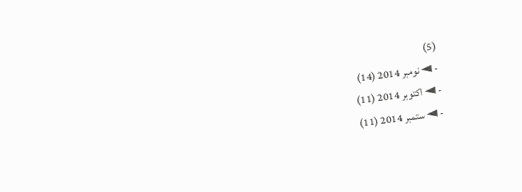(5)
- ◄ نومبر 2014 (14)
- ◄ اکتوبر 2014 (11)
- ◄ ستمبر 2014 (11)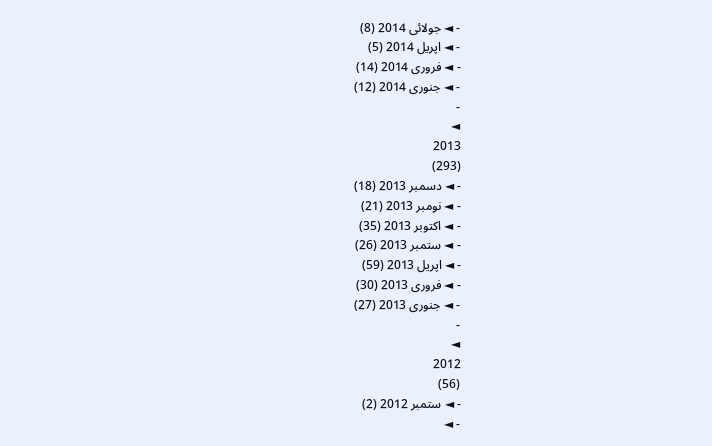- ◄ جولائی 2014 (8)
- ◄ اپریل 2014 (5)
- ◄ فروری 2014 (14)
- ◄ جنوری 2014 (12)
-
◄
2013
(293)
- ◄ دسمبر 2013 (18)
- ◄ نومبر 2013 (21)
- ◄ اکتوبر 2013 (35)
- ◄ ستمبر 2013 (26)
- ◄ اپریل 2013 (59)
- ◄ فروری 2013 (30)
- ◄ جنوری 2013 (27)
-
◄
2012
(56)
- ◄ ستمبر 2012 (2)
- ◄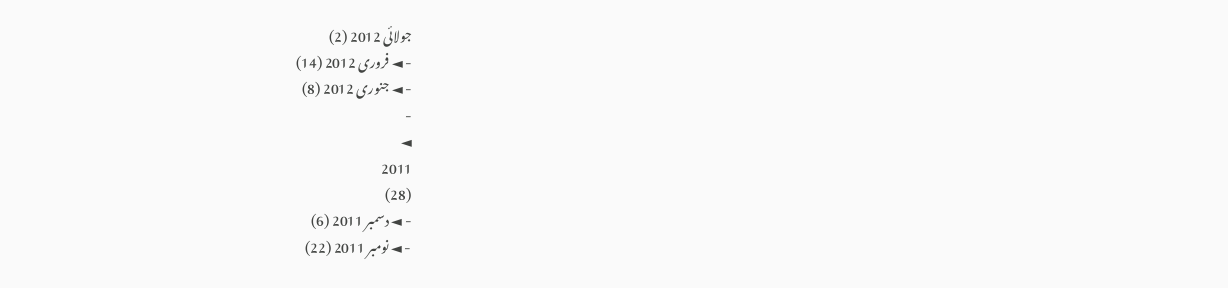جولائی 2012 (2)
- ◄ فروری 2012 (14)
- ◄ جنوری 2012 (8)
-
◄
2011
(28)
- ◄ دسمبر 2011 (6)
- ◄ نومبر 2011 (22)